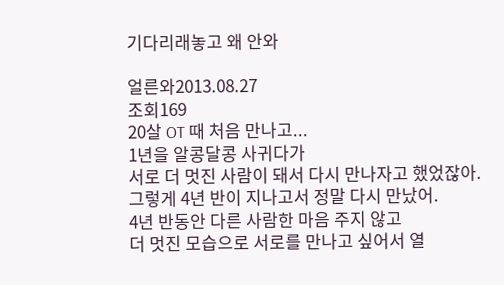기다리래놓고 왜 안와

얼른와2013.08.27
조회169
20살 OT 때 처음 만나고...
1년을 알콩달콩 사귀다가
서로 더 멋진 사람이 돼서 다시 만나자고 했었잖아.
그렇게 4년 반이 지나고서 정말 다시 만났어.
4년 반동안 다른 사람한 마음 주지 않고
더 멋진 모습으로 서로를 만나고 싶어서 열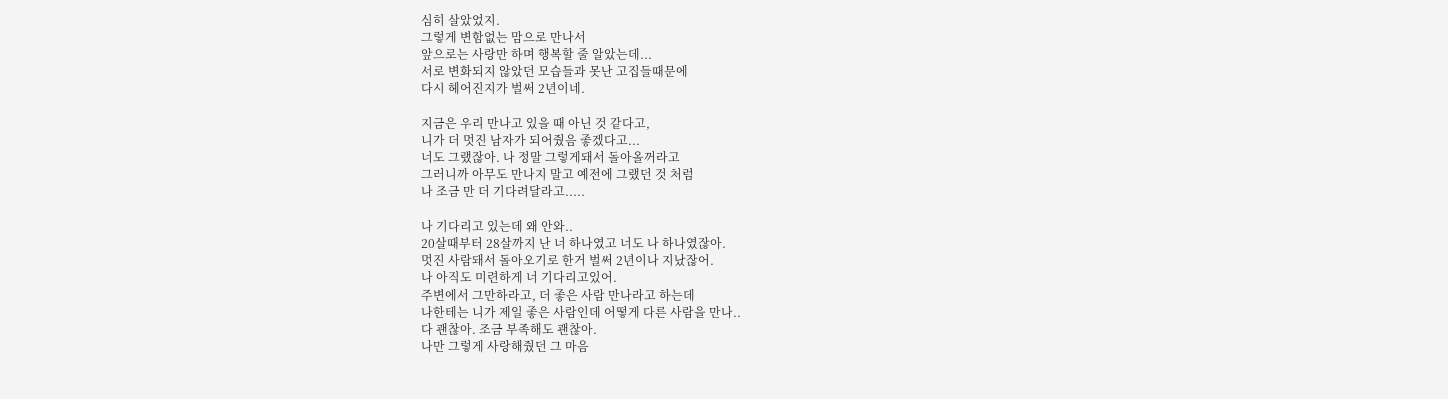심히 살았었지.
그렇게 변함없는 맘으로 만나서
앞으로는 사랑만 하며 행복할 줄 알았는데...
서로 변화되지 않았던 모습들과 못난 고집들때문에
다시 헤어진지가 벌써 2년이네.

지금은 우리 만나고 있을 때 아닌 것 같다고,
니가 더 멋진 남자가 되어줬음 좋겠다고...
너도 그랬잖아. 나 정말 그렇게돼서 돌아올꺼라고
그러니까 아무도 만나지 말고 예전에 그랬던 것 처럼
나 조금 만 더 기다려달라고.....

나 기다리고 있는데 왜 안와..
20살때부터 28살까지 난 너 하나였고 너도 나 하나였잖아.
멋진 사람돼서 돌아오기로 한거 벌써 2년이나 지났잖어.
나 아직도 미련하게 너 기다리고있어.
주변에서 그만하라고, 더 좋은 사람 만나라고 하는데
나한테는 니가 제일 좋은 사람인데 어떻게 다른 사람을 만나..
다 괜찮아. 조금 부족해도 괜찮아.
나만 그렇게 사랑해줬던 그 마음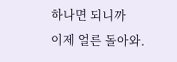하나면 되니까
이제 얼른 돌아와.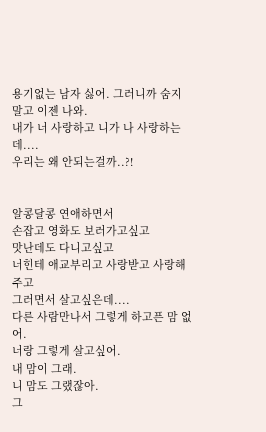용기없는 남자 싫어. 그러니까 숨지 말고 이젠 나와.
내가 너 사랑하고 니가 나 사랑하는데....
우리는 왜 안되는걸까..?!


알콩달콩 연애하면서
손잡고 영화도 보러가고싶고
맛난데도 다니고싶고
너힌테 애교부리고 사랑받고 사랑해주고
그러면서 살고싶은데....
다른 사람만나서 그렇게 하고픈 맘 없어.
너랑 그렇게 살고싶어.
내 맘이 그래.
니 맘도 그랬잖아.
그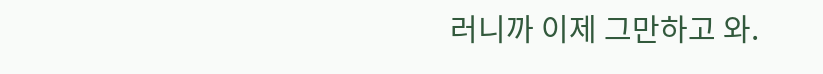러니까 이제 그만하고 와.